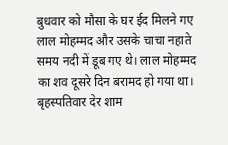बुधवार को मौसा के घर ईद मिलने गए लाल मोहम्मद और उसके चाचा नहाते समय नदी में डूब गए थे। लाल मोहम्मद का शव दूसरे दिन बरामद हो गया था। बृहस्पतिवार देर शाम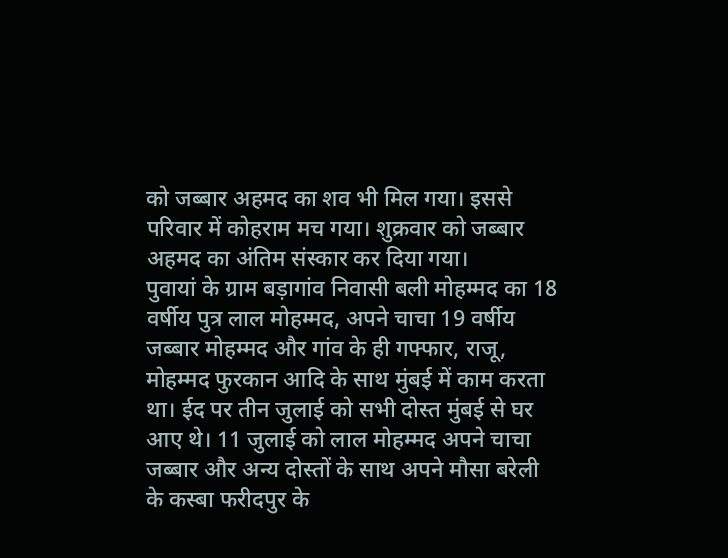को जब्बार अहमद का शव भी मिल गया। इससे परिवार में कोहराम मच गया। शुक्रवार को जब्बार अहमद का अंतिम संस्कार कर दिया गया।
पुवायां के ग्राम बड़ागांव निवासी बली मोहम्मद का 18 वर्षीय पुत्र लाल मोहम्मद, अपने चाचा 19 वर्षीय जब्बार मोहम्मद और गांव के ही गफ्फार, राजू, मोहम्मद फुरकान आदि के साथ मुंबई में काम करता था। ईद पर तीन जुलाई को सभी दोस्त मुंबई से घर आए थे। 11 जुलाई को लाल मोहम्मद अपने चाचा जब्बार और अन्य दोस्तों के साथ अपने मौसा बरेली के कस्बा फरीदपुर के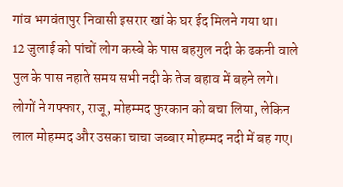गांव भगवंतापुर निवासी इसरार खां के घर ईद मिलने गया था।
12 जुलाई को पांचों लोग कस्बे के पास बहगुल नदी के ढकनी वाले पुल के पास नहाते समय सभी नदी के तेज बहाव में बहने लगे। लोगों ने गफ्फार, राजू, मोहम्मद फुरकान को बचा लिया, लेकिन लाल मोहम्मद और उसका चाचा जब्बार मोहम्मद नदी में बह गए।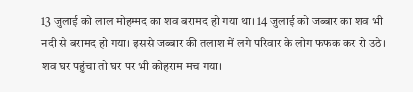13 जुलाई को लाल मोहम्मद का शव बरामद हो गया था। 14 जुलाई को जब्बार का शव भी नदी से बरामद हो गया। इससे जब्बार की तलाश में लगे परिवार के लोग फफक कर रो उठे। शव घर पहुंचा तो घर पर भी कोहराम मच गया।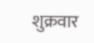शुक्रवार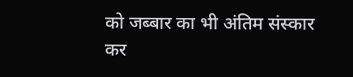को जब्बार का भी अंतिम संस्कार कर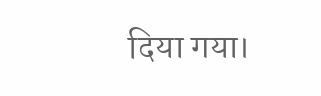दिया गया।